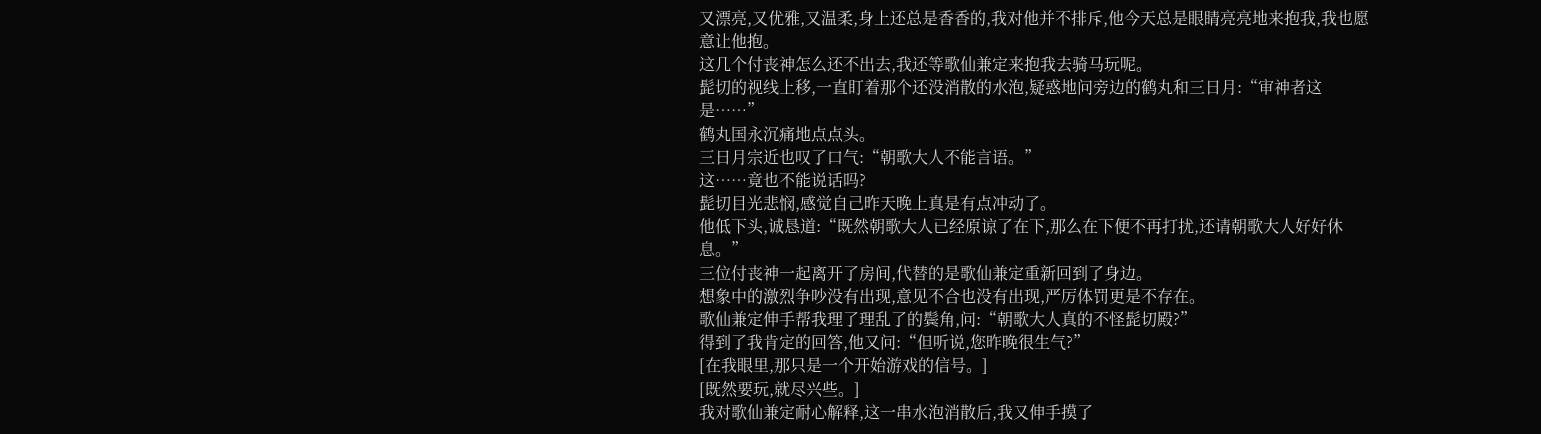又漂亮,又优雅,又温柔,身上还总是香香的,我对他并不排斥,他今天总是眼睛亮亮地来抱我,我也愿意让他抱。
这几个付丧神怎么还不出去,我还等歌仙兼定来抱我去骑马玩呢。
髭切的视线上移,一直盯着那个还没消散的水泡,疑惑地问旁边的鹤丸和三日月:“审神者这是……”
鹤丸国永沉痛地点点头。
三日月宗近也叹了口气:“朝歌大人不能言语。”
这……竟也不能说话吗?
髭切目光悲悯,感觉自己昨天晚上真是有点冲动了。
他低下头,诚恳道:“既然朝歌大人已经原谅了在下,那么在下便不再打扰,还请朝歌大人好好休息。”
三位付丧神一起离开了房间,代替的是歌仙兼定重新回到了身边。
想象中的激烈争吵没有出现,意见不合也没有出现,严厉体罚更是不存在。
歌仙兼定伸手帮我理了理乱了的鬓角,问:“朝歌大人真的不怪髭切殿?”
得到了我肯定的回答,他又问:“但听说,您昨晚很生气?”
[在我眼里,那只是一个开始游戏的信号。]
[既然要玩,就尽兴些。]
我对歌仙兼定耐心解释,这一串水泡消散后,我又伸手摸了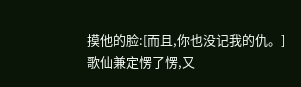摸他的脸:[而且,你也没记我的仇。]
歌仙兼定愣了愣,又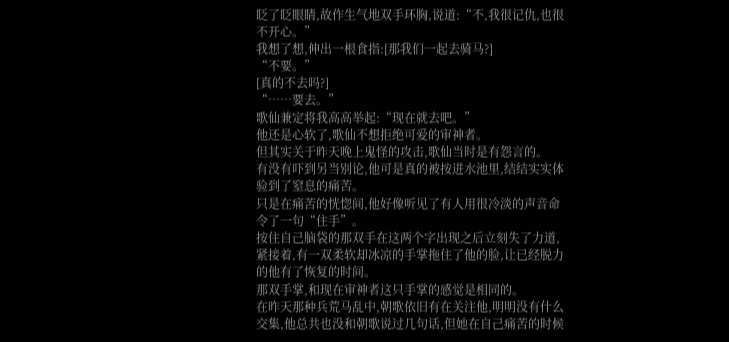眨了眨眼睛,故作生气地双手环胸,说道:“不,我很记仇,也很不开心。”
我想了想,伸出一根食指:[那我们一起去骑马?]
“不要。”
[真的不去吗?]
“……要去。”
歌仙兼定将我高高举起:“现在就去吧。”
他还是心软了,歌仙不想拒绝可爱的审神者。
但其实关于昨天晚上鬼怪的攻击,歌仙当时是有怨言的。
有没有吓到另当别论,他可是真的被按进水池里,结结实实体验到了窒息的痛苦。
只是在痛苦的恍惚间,他好像听见了有人用很冷淡的声音命令了一句“住手”。
按住自己脑袋的那双手在这两个字出现之后立刻失了力道,紧接着,有一双柔软却冰凉的手掌拖住了他的脸,让已经脱力的他有了恢复的时间。
那双手掌,和现在审神者这只手掌的感觉是相同的。
在昨天那种兵荒马乱中,朝歌依旧有在关注他,明明没有什么交集,他总共也没和朝歌说过几句话,但她在自己痛苦的时候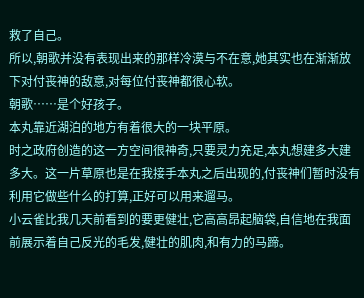救了自己。
所以,朝歌并没有表现出来的那样冷漠与不在意,她其实也在渐渐放下对付丧神的敌意,对每位付丧神都很心软。
朝歌……是个好孩子。
本丸靠近湖泊的地方有着很大的一块平原。
时之政府创造的这一方空间很神奇,只要灵力充足,本丸想建多大建多大。这一片草原也是在我接手本丸之后出现的,付丧神们暂时没有利用它做些什么的打算,正好可以用来遛马。
小云雀比我几天前看到的要更健壮,它高高昂起脑袋,自信地在我面前展示着自己反光的毛发,健壮的肌肉,和有力的马蹄。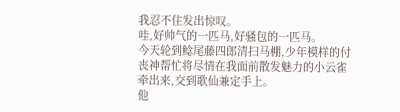我忍不住发出惊叹。
哇,好帅气的一匹马,好骚包的一匹马。
今天轮到鲶尾藤四郎清扫马棚,少年模样的付丧神帮忙将尽情在我面前散发魅力的小云雀牵出来,交到歌仙兼定手上。
他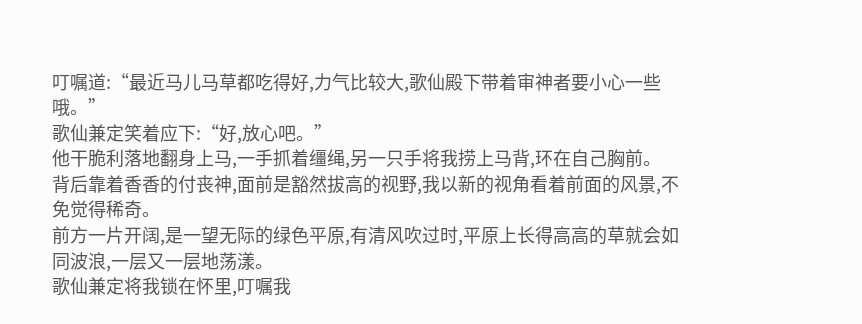叮嘱道:“最近马儿马草都吃得好,力气比较大,歌仙殿下带着审神者要小心一些哦。”
歌仙兼定笑着应下:“好,放心吧。”
他干脆利落地翻身上马,一手抓着缰绳,另一只手将我捞上马背,环在自己胸前。
背后靠着香香的付丧神,面前是豁然拔高的视野,我以新的视角看着前面的风景,不免觉得稀奇。
前方一片开阔,是一望无际的绿色平原,有清风吹过时,平原上长得高高的草就会如同波浪,一层又一层地荡漾。
歌仙兼定将我锁在怀里,叮嘱我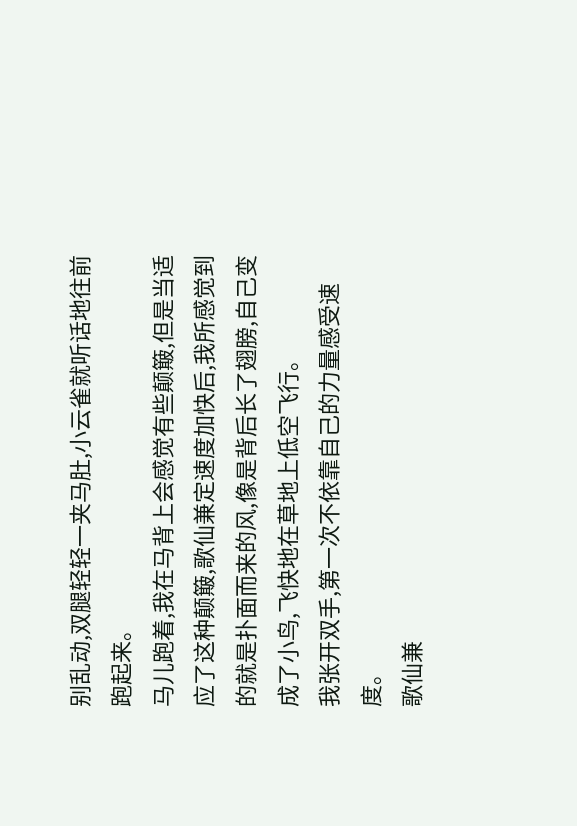别乱动,双腿轻轻一夹马肚,小云雀就听话地往前跑起来。
马儿跑着,我在马背上会感觉有些颠簸,但是当适应了这种颠簸,歌仙兼定速度加快后,我所感觉到的就是扑面而来的风,像是背后长了翅膀,自己变成了小鸟,飞快地在草地上低空飞行。
我张开双手,第一次不依靠自己的力量感受速度。
歌仙兼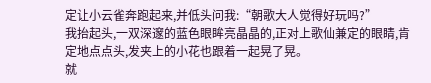定让小云雀奔跑起来,并低头问我:“朝歌大人觉得好玩吗?”
我抬起头,一双深邃的蓝色眼眸亮晶晶的,正对上歌仙兼定的眼睛,肯定地点点头,发夹上的小花也跟着一起晃了晃。
就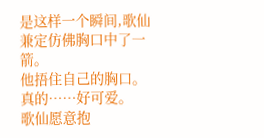是这样一个瞬间,歌仙兼定仿佛胸口中了一箭。
他捂住自己的胸口。
真的……好可爱。
歌仙愿意抱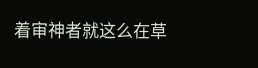着审神者就这么在草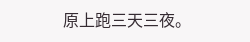原上跑三天三夜。